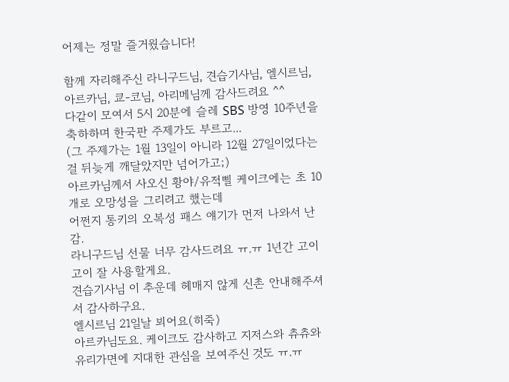어제는 정말 즐거웠습니다!

함께 자리해주신 라니구드님, 견습기사님, 엘시르님, 아르카님, 쿄-코님, 아리메님께 감사드려요 ^^
다같이 모여서 5시 20분에 슬레 SBS 방영 10주년을 축하하며 한국판 주제가도 부르고...
(그 주제가는 1월 13일이 아니라 12월 27일이었다는 걸 뒤늦게 깨달았지만 넘어가고;)
아르카님께서 사오신 황야/유적삘 케이크에는 초 10개로 오망성을 그리려고 했는데
어쩐지 통키의 오복성 패스 얘기가 먼저 나와서 난감.
라니구드님 선물 너무 감사드려요 ㅠ.ㅠ 1년간 고이고이 잘 사용할게요.
견습기사님 이 추운데 헤매지 않게 신촌 안내해주셔서 감사하구요.
엘시르님 21일날 뵈어요(히죽)
아르카님도요. 케이크도 감사하고 지저스와 츄츄와 유리가면에 지대한 관심을 보여주신 것도 ㅠ.ㅠ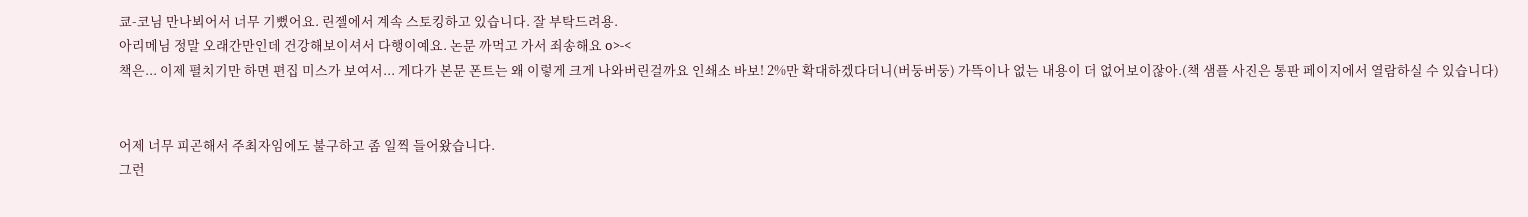쿄-코님 만나뵈어서 너무 기뻤어요. 린젤에서 계속 스토킹하고 있습니다. 잘 부탁드려용.
아리메님 정말 오래간만인데 건강해보이셔서 다행이예요. 논문 까먹고 가서 죄송해요 o>-<
책은... 이제 펼치기만 하면 편집 미스가 보여서... 게다가 본문 폰트는 왜 이렇게 크게 나와버린걸까요 인쇄소 바보! 2%만 확대하겠다더니(버둥버둥) 가뜩이나 없는 내용이 더 없어보이잖아.(책 샘플 사진은 통판 페이지에서 열람하실 수 있습니다)


어제 너무 피곤해서 주최자임에도 불구하고 좀 일찍 들어왔습니다.
그런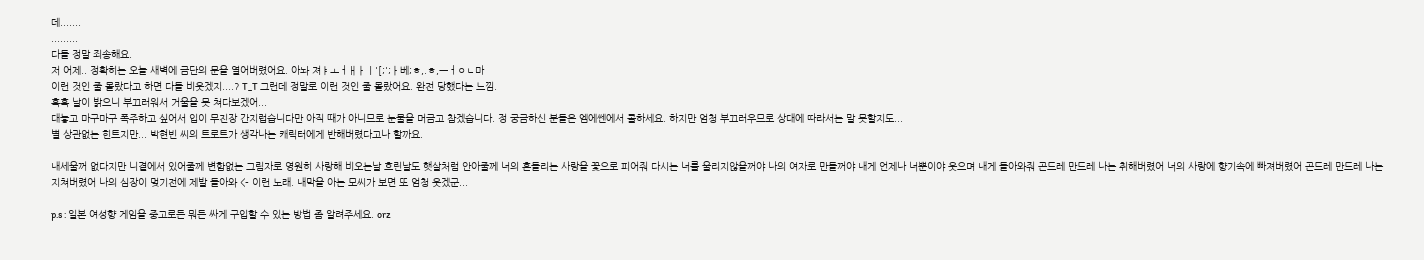데.......
.........
다들 정말 죄송해요.
저 어제.. 정확히는 오늘 새벽에 금단의 문을 열어버렸어요. 아놔 져ㅑㅗㅓㅐㅏㅣ'[;';ㅏ베;ㅎ,.ㅎ,ㅡㅓㅇㄴ마
이런 것인 줄 몰랐다고 하면 다들 비웃겠지....? T_T 그런데 정말로 이런 것인 줄 몰랐어요. 완전 당했다는 느낌.
흑흑 날이 밝으니 부끄러워서 거울을 못 쳐다보겠어...
대놓고 마구마구 폭주하고 싶어서 입이 무진장 간지럽습니다만 아직 때가 아니므로 눈물을 머금고 참겠습니다. 정 궁금하신 분들은 엠에쎈에서 콜하세요. 하지만 엄청 부끄러우므로 상대에 따라서는 말 못할지도...
별 상관없는 힌트지만... 박현빈 씨의 트로트가 생각나는 캐릭터에게 반해버렸다고나 할까요.

내세울꺼 없다지만 니곁에서 있어줄께 변함없는 그림자로 영원히 사랑해 비오는날 흐린날도 햇살처럼 안아줄께 너의 흔들리는 사랑을 꽃으로 피어줘 다시는 너를 울리지않을꺼야 나의 여자로 만들꺼야 내게 언제나 너뿐이야 웃으며 내게 돌아와줘 곤드레 만드레 나는 취해버렸어 너의 사랑에 향기속에 빠져버렸어 곤드레 만드레 나는 지쳐버렸어 나의 심장이 멎기전에 제발 돌아와 <- 이런 노래. 내막을 아는 모씨가 보면 또 엄청 웃겠군...

p.s : 일본 여성향 게임을 중고로든 뭐든 싸게 구입할 수 있는 방법 좀 알려주세요. orz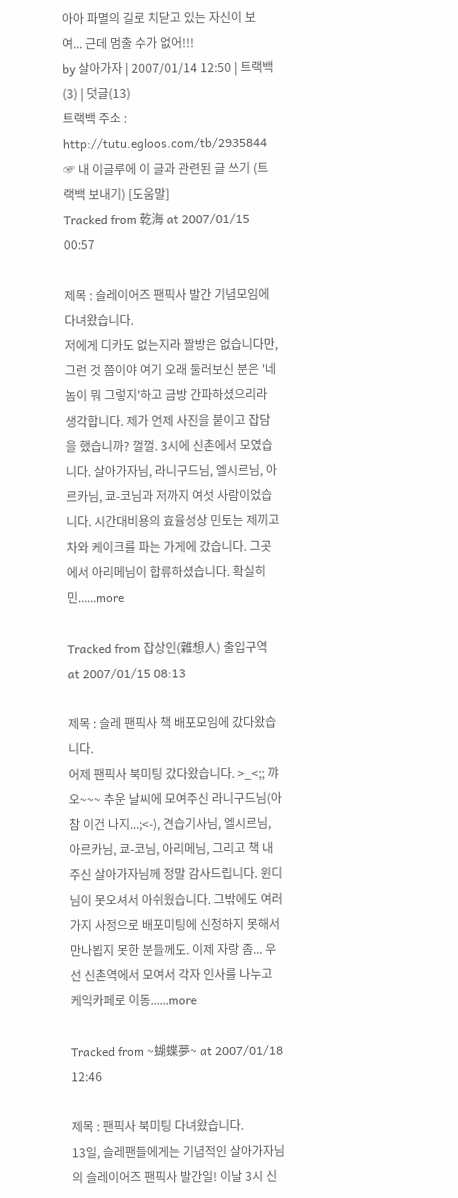아아 파멸의 길로 치닫고 있는 자신이 보여... 근데 멈출 수가 없어!!!
by 살아가자 | 2007/01/14 12:50 | 트랙백(3) | 덧글(13)
트랙백 주소 : http://tutu.egloos.com/tb/2935844
☞ 내 이글루에 이 글과 관련된 글 쓰기 (트랙백 보내기) [도움말]
Tracked from 乾海 at 2007/01/15 00:57

제목 : 슬레이어즈 팬픽사 발간 기념모임에 다녀왔습니다.
저에게 디카도 없는지라 짤방은 없습니다만, 그런 것 쯤이야 여기 오래 둘러보신 분은 '네놈이 뭐 그렇지'하고 금방 간파하셨으리라 생각합니다. 제가 언제 사진을 붙이고 잡담을 했습니까? 껄껄. 3시에 신촌에서 모였습니다. 살아가자님, 라니구드님, 엘시르님, 아르카님, 쿄-코님과 저까지 여섯 사람이었습니다. 시간대비용의 효율성상 민토는 제끼고 차와 케이크를 파는 가게에 갔습니다. 그곳에서 아리메님이 합류하셨습니다. 확실히 민......more

Tracked from 잡상인(雜想人) 출입구역 at 2007/01/15 08:13

제목 : 슬레 팬픽사 책 배포모임에 갔다왔습니다.
어제 팬픽사 북미팅 갔다왔습니다. >_<;; 꺄오~~~ 추운 날씨에 모여주신 라니구드님(아참 이건 나지...;<-), 견습기사님, 엘시르님, 아르카님, 쿄-코님, 아리메님, 그리고 책 내주신 살아가자님께 정말 감사드립니다. 윈디님이 못오셔서 아쉬웠습니다. 그밖에도 여러가지 사정으로 배포미팅에 신청하지 못해서 만나뵙지 못한 분들께도. 이제 자랑 좀... 우선 신촌역에서 모여서 각자 인사를 나누고 케익카페로 이동......more

Tracked from ~蝴蝶夢~ at 2007/01/18 12:46

제목 : 팬픽사 북미팅 다녀왔습니다.
13일, 슬레팬들에게는 기념적인 살아가자님의 슬레이어즈 팬픽사 발간일! 이날 3시 신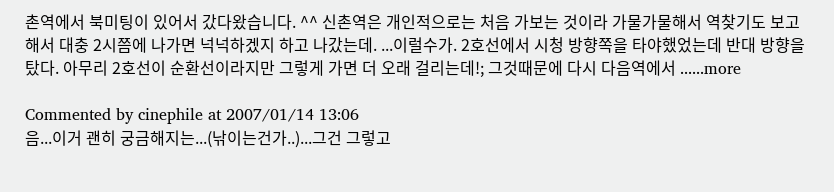촌역에서 북미팅이 있어서 갔다왔습니다. ^^ 신촌역은 개인적으로는 처음 가보는 것이라 가물가물해서 역찾기도 보고 해서 대충 2시쯤에 나가면 넉넉하겠지 하고 나갔는데. ...이럴수가. 2호선에서 시청 방향쪽을 타야했었는데 반대 방향을 탔다. 아무리 2호선이 순환선이라지만 그렇게 가면 더 오래 걸리는데!; 그것때문에 다시 다음역에서 ......more

Commented by cinephile at 2007/01/14 13:06
음...이거 괜히 궁금해지는...(낚이는건가..)...그건 그렇고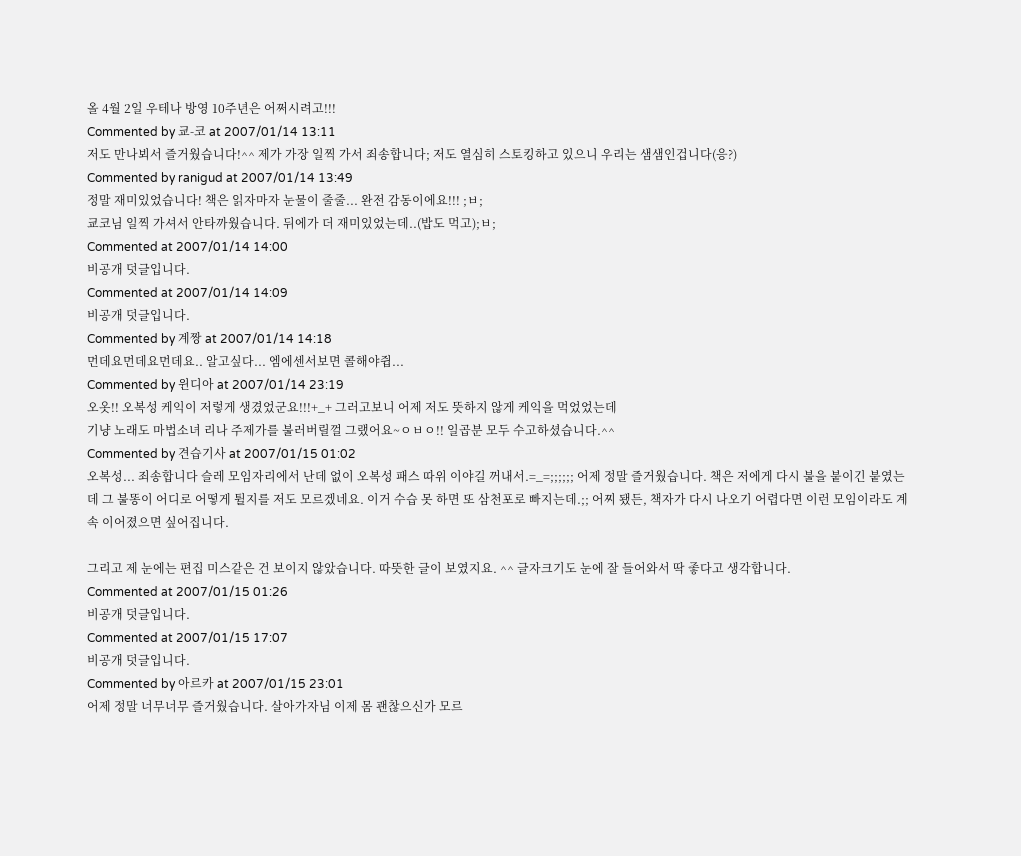올 4월 2일 우테나 방영 10주년은 어쩌시려고!!!
Commented by 쿄-코 at 2007/01/14 13:11
저도 만나뵈서 즐거웠습니다!^^ 제가 가장 일찍 가서 죄송합니다; 저도 열심히 스토킹하고 있으니 우리는 샘샘인겁니다(응?)
Commented by ranigud at 2007/01/14 13:49
정말 재미있었습니다! 책은 읽자마자 눈물이 줄줄... 완전 감동이에요!!! ;ㅂ;
쿄코님 일찍 가셔서 안타까웠습니다. 뒤에가 더 재미있었는데..(밥도 먹고);ㅂ;
Commented at 2007/01/14 14:00
비공개 덧글입니다.
Commented at 2007/01/14 14:09
비공개 덧글입니다.
Commented by 계짱 at 2007/01/14 14:18
먼데요먼데요먼데요.. 알고싶다... 엠에센서보면 콜해야쥡...
Commented by 윈디아 at 2007/01/14 23:19
오옷!! 오복성 케익이 저렇게 생겼었군요!!!+_+ 그러고보니 어제 저도 뜻하지 않게 케익을 먹었었는데
기냥 노래도 마법소녀 리나 주제가를 불러버릴껄 그랬어요~ㅇㅂㅇ!! 일곱분 모두 수고하셨습니다.^^
Commented by 견습기사 at 2007/01/15 01:02
오복성... 죄송합니다 슬레 모임자리에서 난데 없이 오복성 패스 따위 이야길 꺼내서.=_=;;;;;; 어제 정말 즐거웠습니다. 책은 저에게 다시 불을 붙이긴 붙였는데 그 불똥이 어디로 어떻게 튈지를 저도 모르겠네요. 이거 수습 못 하면 또 삼천포로 빠지는데.;; 어찌 됐든, 책자가 다시 나오기 어렵다면 이런 모임이라도 계속 이어졌으면 싶어집니다.

그리고 제 눈에는 편집 미스같은 건 보이지 않았습니다. 따뜻한 글이 보였지요. ^^ 글자크기도 눈에 잘 들어와서 딱 좋다고 생각합니다.
Commented at 2007/01/15 01:26
비공개 덧글입니다.
Commented at 2007/01/15 17:07
비공개 덧글입니다.
Commented by 아르카 at 2007/01/15 23:01
어제 정말 너무너무 즐거웠습니다. 살아가자님 이제 몸 괜찮으신가 모르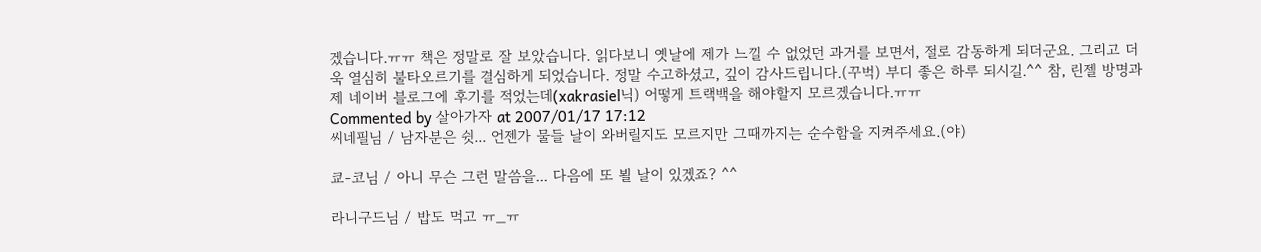겠습니다.ㅠㅠ 책은 정말로 잘 보았습니다. 읽다보니 옛날에 제가 느낄 수 없었던 과거를 보면서, 절로 감동하게 되더군요. 그리고 더욱 열심히 불타오르기를 결심하게 되었습니다. 정말 수고하셨고, 깊이 감사드립니다.(꾸벅) 부디 좋은 하루 되시길.^^ 참, 린젤 방명과 제 네이버 블로그에 후기를 적었는데(xakrasiel닉) 어떻게 트랙백을 해야할지 모르겠습니다.ㅠㅠ
Commented by 살아가자 at 2007/01/17 17:12
씨네필님 / 남자분은 쉿... 언젠가 물들 날이 와버릴지도 모르지만 그때까지는 순수함을 지켜주세요.(야)

쿄-코님 / 아니 무슨 그런 말씀을... 다음에 또 뵐 날이 있겠죠? ^^

라니구드님 / 밥도 먹고 ㅠ_ㅠ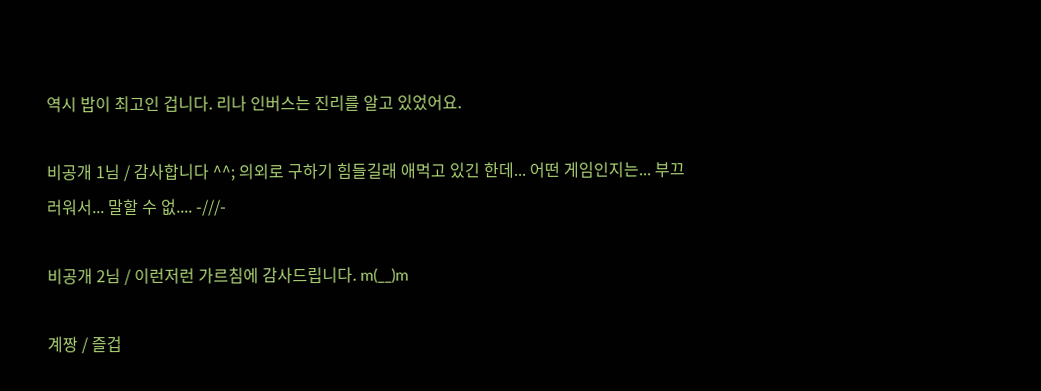역시 밥이 최고인 겁니다. 리나 인버스는 진리를 알고 있었어요.

비공개 1님 / 감사합니다 ^^; 의외로 구하기 힘들길래 애먹고 있긴 한데... 어떤 게임인지는... 부끄러워서... 말할 수 없.... -///-

비공개 2님 / 이런저런 가르침에 감사드립니다. m(__)m

계짱 / 즐겁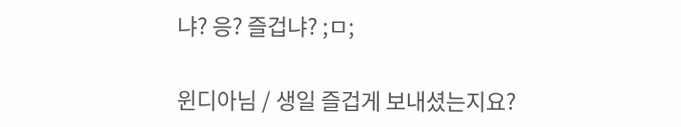냐? 응? 즐겁냐? ;ㅁ;

윈디아님 / 생일 즐겁게 보내셨는지요?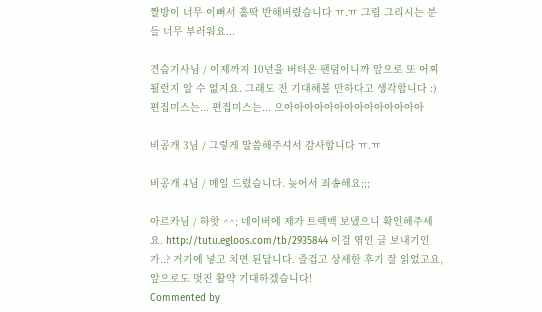짤방이 너무 이뻐서 홀딱 반해버렸습니다 ㅠ.ㅠ 그림 그리시는 분들 너무 부러워요...

견습기사님 / 이제까지 10년을 버텨온 팬덤이니까 앞으로 또 어찌 될런지 알 수 없지요. 그래도 전 기대해볼 만하다고 생각합니다 :)
편집미스는... 편집미스는... 으아아아아아아아아아아아아아아

비공개 3님 / 그렇게 말씀해주셔서 감사합니다 ㅠ.ㅠ

비공개 4님 / 메일 드렸습니다. 늦어서 죄송해요;;;

아르카님 / 하핫 ^^; 네이버에 제가 트랙백 보냈으니 확인해주세요. http://tutu.egloos.com/tb/2935844 이걸 엮인 글 보내기인가..? 거기에 넣고 치면 된답니다. 즐겁고 상세한 후기 잘 읽었고요, 앞으로도 멋진 활약 기대하겠습니다!
Commented by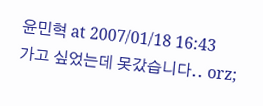윤민혁 at 2007/01/18 16:43
가고 싶었는데 못갔습니다.. orz;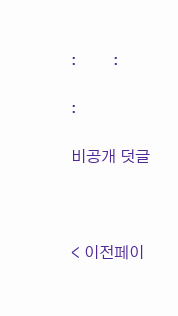:         :

:

비공개 덧글



< 이전페이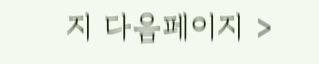지 다음페이지 >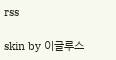rss

skin by 이글루스